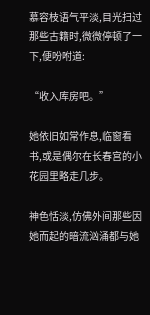慕容枝语气平淡,目光扫过那些古籍时,微微停顿了一下,便吩咐道:

“收入库房吧。”

她依旧如常作息,临窗看书,或是偶尔在长春宫的小花园里略走几步。

神色恬淡,仿佛外间那些因她而起的暗流汹涌都与她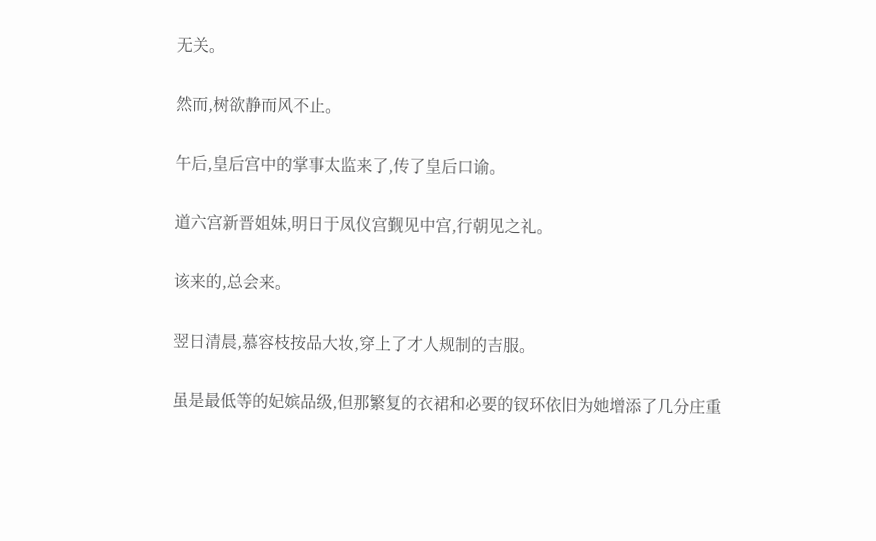无关。

然而,树欲静而风不止。

午后,皇后宫中的掌事太监来了,传了皇后口谕。

道六宫新晋姐妹,明日于凤仪宫觐见中宫,行朝见之礼。

该来的,总会来。

翌日清晨,慕容枝按品大妆,穿上了才人规制的吉服。

虽是最低等的妃嫔品级,但那繁复的衣裙和必要的钗环依旧为她增添了几分庄重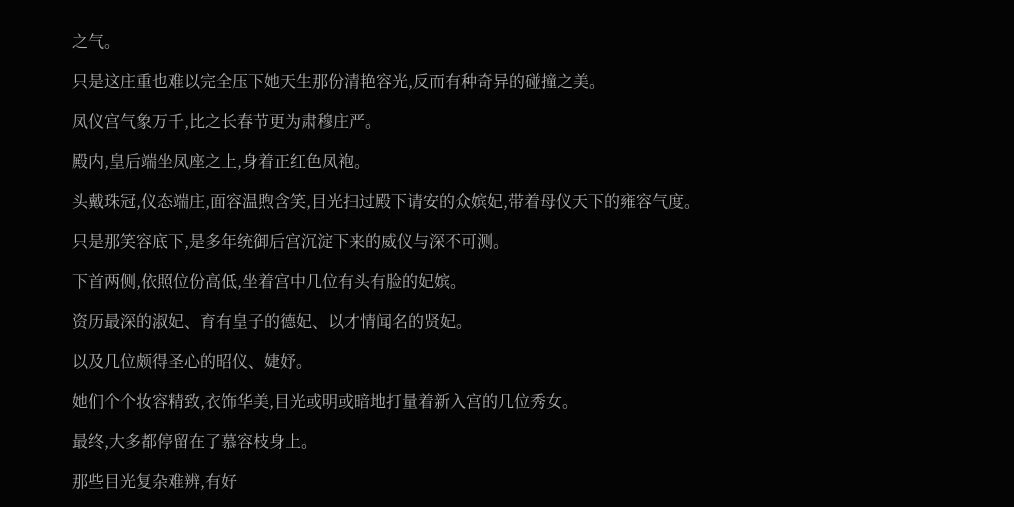之气。

只是这庄重也难以完全压下她天生那份清艳容光,反而有种奇异的碰撞之美。

凤仪宫气象万千,比之长春节更为肃穆庄严。

殿内,皇后端坐凤座之上,身着正红色凤袍。

头戴珠冠,仪态端庄,面容温煦含笑,目光扫过殿下请安的众嫔妃,带着母仪天下的雍容气度。

只是那笑容底下,是多年统御后宫沉淀下来的威仪与深不可测。

下首两侧,依照位份高低,坐着宫中几位有头有脸的妃嫔。

资历最深的淑妃、育有皇子的德妃、以才情闻名的贤妃。

以及几位颇得圣心的昭仪、婕妤。

她们个个妆容精致,衣饰华美,目光或明或暗地打量着新入宫的几位秀女。

最终,大多都停留在了慕容枝身上。

那些目光复杂难辨,有好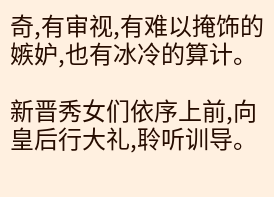奇,有审视,有难以掩饰的嫉妒,也有冰冷的算计。

新晋秀女们依序上前,向皇后行大礼,聆听训导。